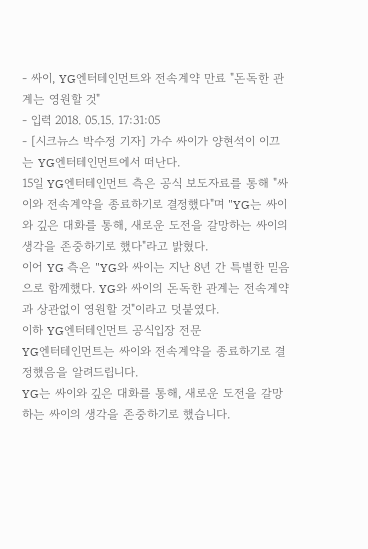- 싸이, YG엔터테인먼트와 전속계약 만료 "돈독한 관계는 영원할 것"
- 입력 2018. 05.15. 17:31:05
- [시크뉴스 박수정 기자] 가수 싸이가 양현석이 이끄는 YG엔터테인먼트에서 떠난다.
15일 YG엔터테인먼트 측은 공식 보도자료를 통해 "싸이와 전속계약을 종료하기로 결정했다"며 "YG는 싸이와 깊은 대화를 통해, 새로운 도전을 갈망하는 싸이의 생각을 존중하기로 했다"라고 밝혔다.
이어 YG 측은 "YG와 싸이는 지난 8년 간 특별한 믿음으로 함께했다. YG와 싸이의 돈독한 관계는 전속계약과 상관없이 영원할 것"이라고 덧붙였다.
이하 YG엔터테인먼트 공식입장 전문
YG엔터테인먼트는 싸이와 전속계약을 종료하기로 결정했음을 알려드립니다.
YG는 싸이와 깊은 대화를 통해, 새로운 도전을 갈망하는 싸이의 생각을 존중하기로 했습니다.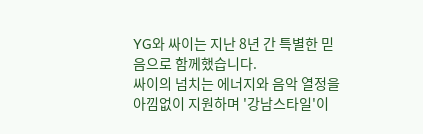YG와 싸이는 지난 8년 간 특별한 믿음으로 함께했습니다.
싸이의 넘치는 에너지와 음악 열정을 아낌없이 지원하며 '강남스타일'이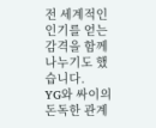전 세계적인 인기를 얻는 감격을 함께 나누기도 했습니다.
YG와 싸이의 돈독한 관계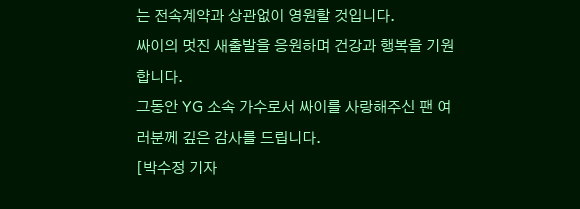는 전속계약과 상관없이 영원할 것입니다.
싸이의 멋진 새출발을 응원하며 건강과 행복을 기원합니다.
그동안 YG 소속 가수로서 싸이를 사랑해주신 팬 여러분께 깊은 감사를 드립니다.
[박수정 기자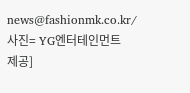news@fashionmk.co.kr/ 사진= YG엔터테인먼트 제공]